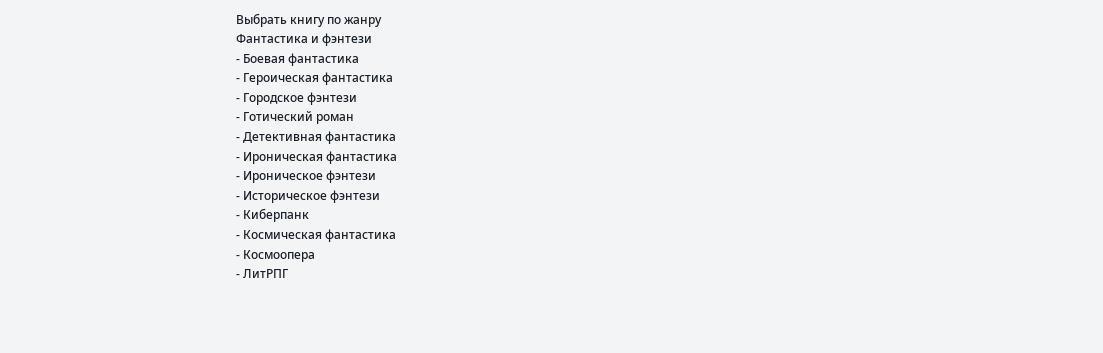Выбрать книгу по жанру
Фантастика и фэнтези
- Боевая фантастика
- Героическая фантастика
- Городское фэнтези
- Готический роман
- Детективная фантастика
- Ироническая фантастика
- Ироническое фэнтези
- Историческое фэнтези
- Киберпанк
- Космическая фантастика
- Космоопера
- ЛитРПГ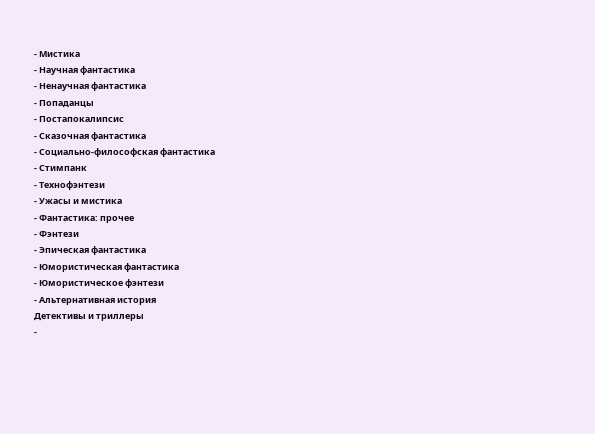- Мистика
- Научная фантастика
- Ненаучная фантастика
- Попаданцы
- Постапокалипсис
- Сказочная фантастика
- Социально-философская фантастика
- Стимпанк
- Технофэнтези
- Ужасы и мистика
- Фантастика: прочее
- Фэнтези
- Эпическая фантастика
- Юмористическая фантастика
- Юмористическое фэнтези
- Альтернативная история
Детективы и триллеры
-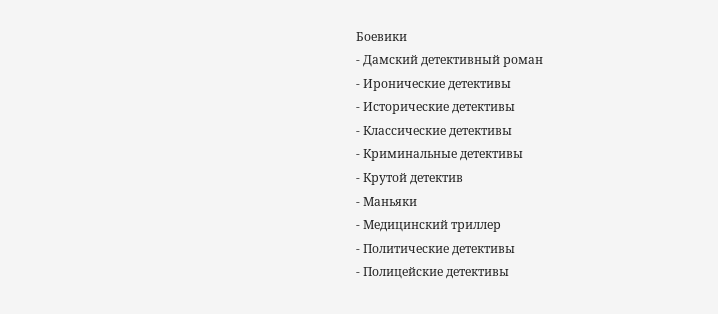Боевики
- Дамский детективный роман
- Иронические детективы
- Исторические детективы
- Классические детективы
- Криминальные детективы
- Крутой детектив
- Маньяки
- Медицинский триллер
- Политические детективы
- Полицейские детективы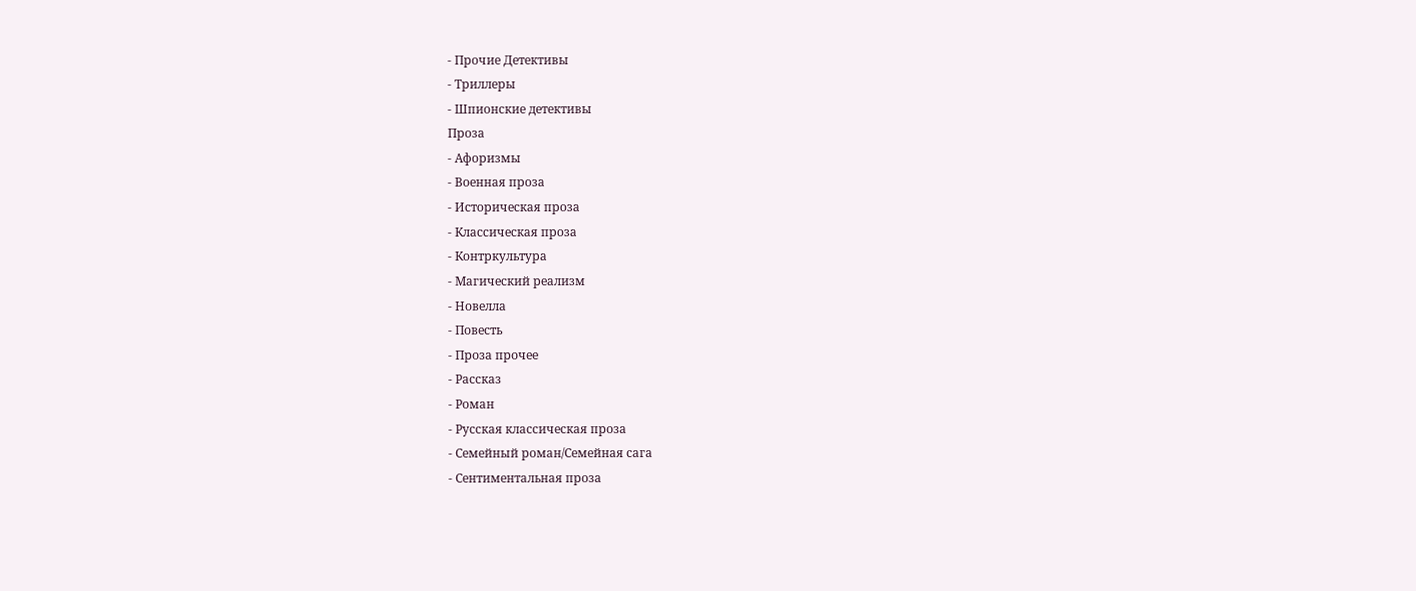- Прочие Детективы
- Триллеры
- Шпионские детективы
Проза
- Афоризмы
- Военная проза
- Историческая проза
- Классическая проза
- Контркультура
- Магический реализм
- Новелла
- Повесть
- Проза прочее
- Рассказ
- Роман
- Русская классическая проза
- Семейный роман/Семейная сага
- Сентиментальная проза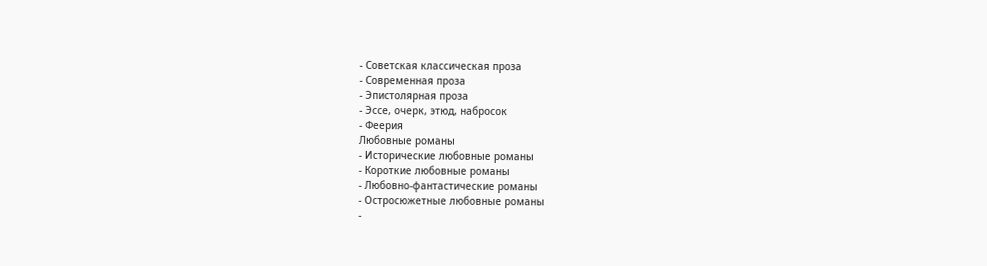- Советская классическая проза
- Современная проза
- Эпистолярная проза
- Эссе, очерк, этюд, набросок
- Феерия
Любовные романы
- Исторические любовные романы
- Короткие любовные романы
- Любовно-фантастические романы
- Остросюжетные любовные романы
-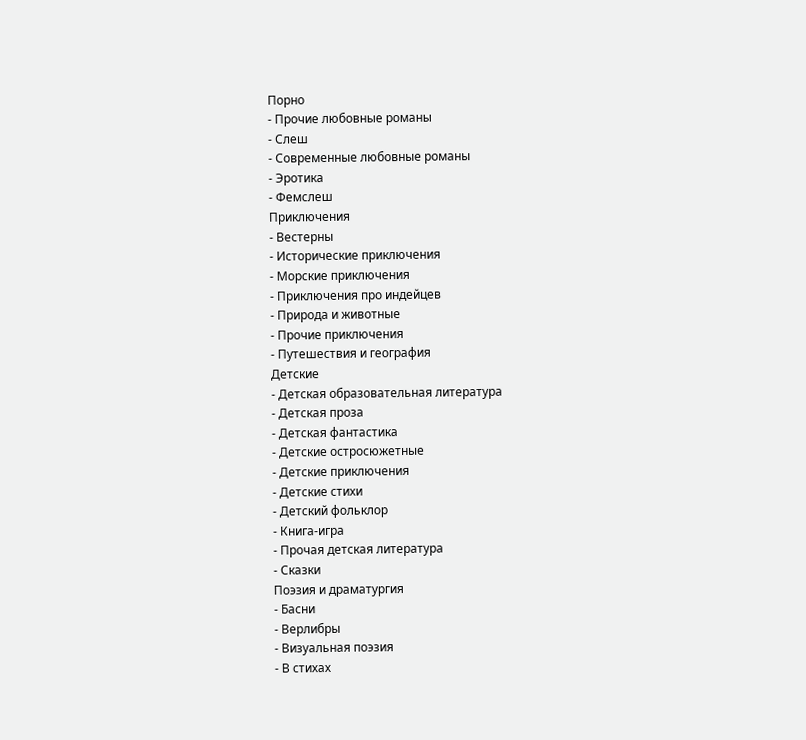Порно
- Прочие любовные романы
- Слеш
- Современные любовные романы
- Эротика
- Фемслеш
Приключения
- Вестерны
- Исторические приключения
- Морские приключения
- Приключения про индейцев
- Природа и животные
- Прочие приключения
- Путешествия и география
Детские
- Детская образовательная литература
- Детская проза
- Детская фантастика
- Детские остросюжетные
- Детские приключения
- Детские стихи
- Детский фольклор
- Книга-игра
- Прочая детская литература
- Сказки
Поэзия и драматургия
- Басни
- Верлибры
- Визуальная поэзия
- В стихах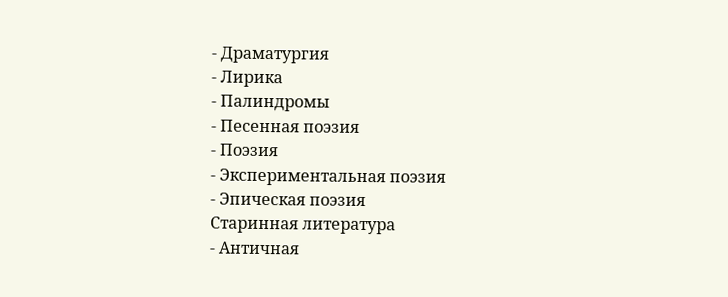- Драматургия
- Лирика
- Палиндромы
- Песенная поэзия
- Поэзия
- Экспериментальная поэзия
- Эпическая поэзия
Старинная литература
- Античная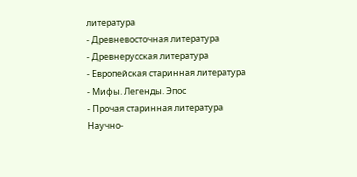литература
- Древневосточная литература
- Древнерусская литература
- Европейская старинная литература
- Мифы. Легенды. Эпос
- Прочая старинная литература
Научно-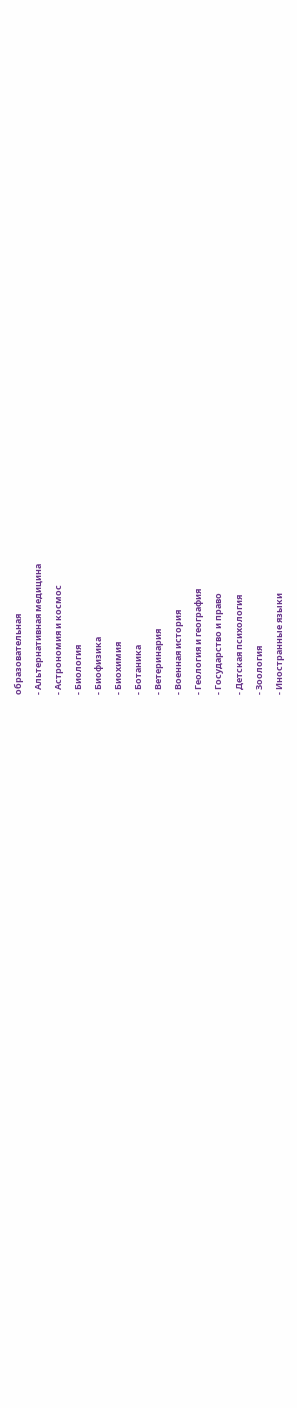образовательная
- Альтернативная медицина
- Астрономия и космос
- Биология
- Биофизика
- Биохимия
- Ботаника
- Ветеринария
- Военная история
- Геология и география
- Государство и право
- Детская психология
- Зоология
- Иностранные языки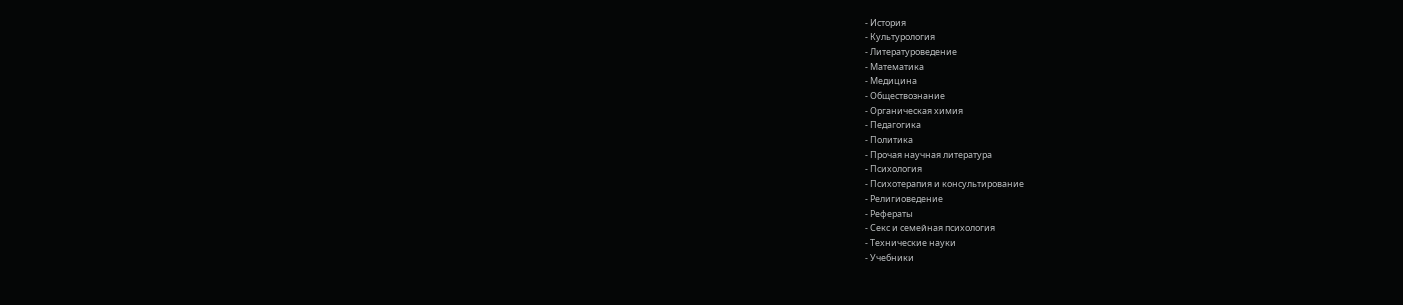- История
- Культурология
- Литературоведение
- Математика
- Медицина
- Обществознание
- Органическая химия
- Педагогика
- Политика
- Прочая научная литература
- Психология
- Психотерапия и консультирование
- Религиоведение
- Рефераты
- Секс и семейная психология
- Технические науки
- Учебники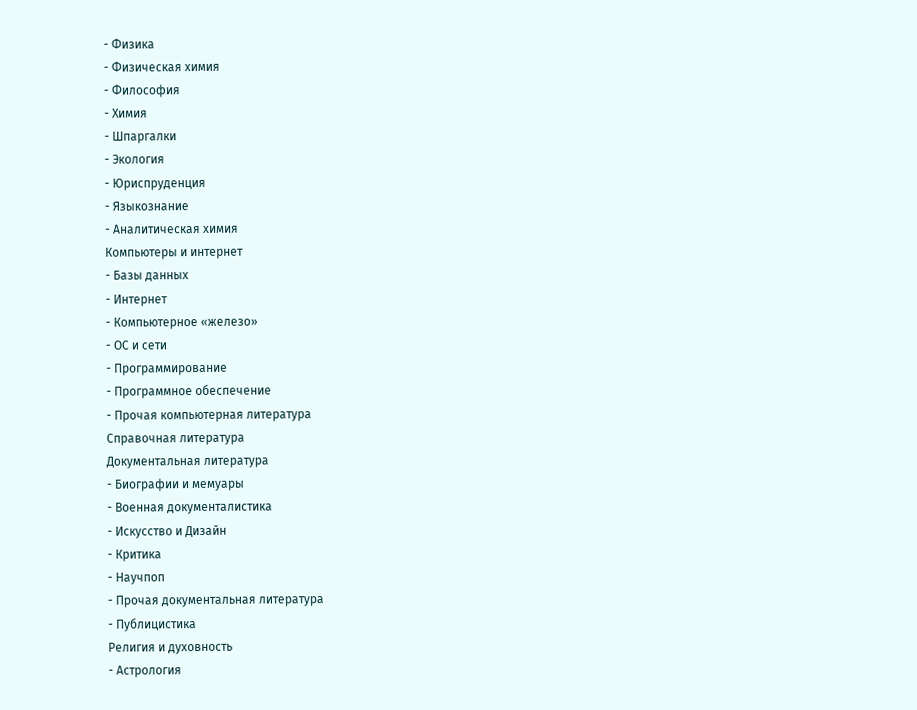- Физика
- Физическая химия
- Философия
- Химия
- Шпаргалки
- Экология
- Юриспруденция
- Языкознание
- Аналитическая химия
Компьютеры и интернет
- Базы данных
- Интернет
- Компьютерное «железо»
- ОС и сети
- Программирование
- Программное обеспечение
- Прочая компьютерная литература
Справочная литература
Документальная литература
- Биографии и мемуары
- Военная документалистика
- Искусство и Дизайн
- Критика
- Научпоп
- Прочая документальная литература
- Публицистика
Религия и духовность
- Астрология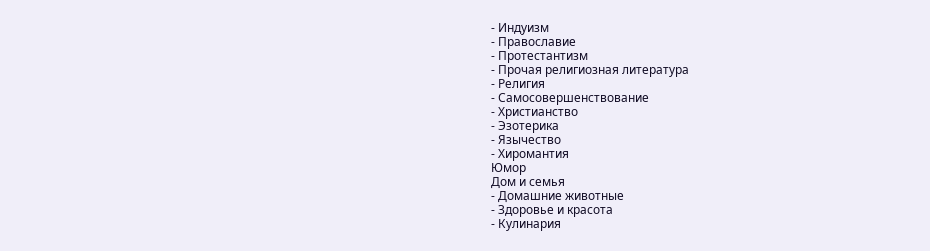- Индуизм
- Православие
- Протестантизм
- Прочая религиозная литература
- Религия
- Самосовершенствование
- Христианство
- Эзотерика
- Язычество
- Хиромантия
Юмор
Дом и семья
- Домашние животные
- Здоровье и красота
- Кулинария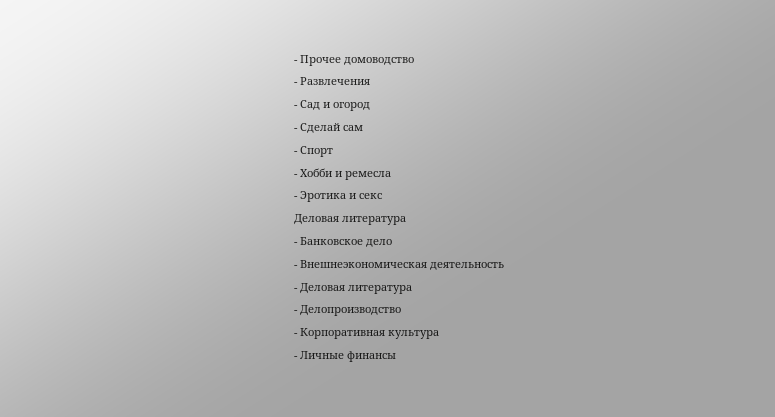- Прочее домоводство
- Развлечения
- Сад и огород
- Сделай сам
- Спорт
- Хобби и ремесла
- Эротика и секс
Деловая литература
- Банковское дело
- Внешнеэкономическая деятельность
- Деловая литература
- Делопроизводство
- Корпоративная культура
- Личные финансы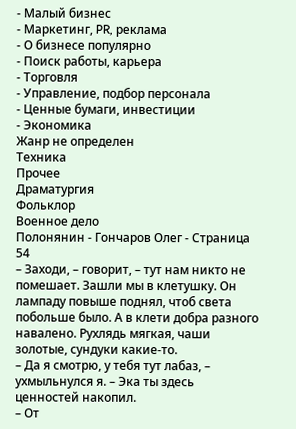- Малый бизнес
- Маркетинг, PR, реклама
- О бизнесе популярно
- Поиск работы, карьера
- Торговля
- Управление, подбор персонала
- Ценные бумаги, инвестиции
- Экономика
Жанр не определен
Техника
Прочее
Драматургия
Фольклор
Военное дело
Полонянин - Гончаров Олег - Страница 54
– Заходи, – говорит, – тут нам никто не помешает. Зашли мы в клетушку. Он лампаду повыше поднял, чтоб света побольше было. А в клети добра разного навалено. Рухлядь мягкая, чаши золотые, сундуки какие-то.
– Да я смотрю, у тебя тут лабаз, – ухмыльнулся я. – Эка ты здесь ценностей накопил.
– От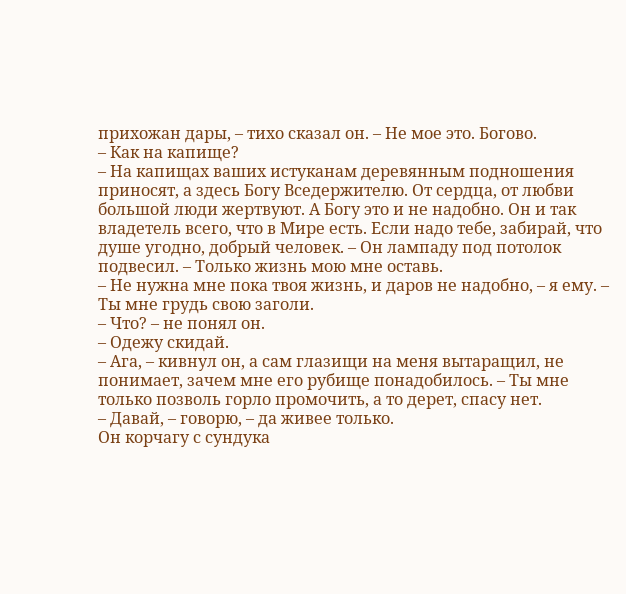прихожан дары, – тихо сказал он. – Не мое это. Богово.
– Как на капище?
– На капищах ваших истуканам деревянным подношения приносят, а здесь Богу Вседержителю. От сердца, от любви большой люди жертвуют. А Богу это и не надобно. Он и так владетель всего, что в Мире есть. Если надо тебе, забирай, что душе угодно, добрый человек. – Он лампаду под потолок подвесил. – Только жизнь мою мне оставь.
– Не нужна мне пока твоя жизнь, и даров не надобно, – я ему. – Ты мне грудь свою заголи.
– Что? – не понял он.
– Одежу скидай.
– Ага, – кивнул он, а сам глазищи на меня вытаращил, не понимает, зачем мне его рубище понадобилось. – Ты мне только позволь горло промочить, а то дерет, спасу нет.
– Давай, – говорю, – да живее только.
Он корчагу с сундука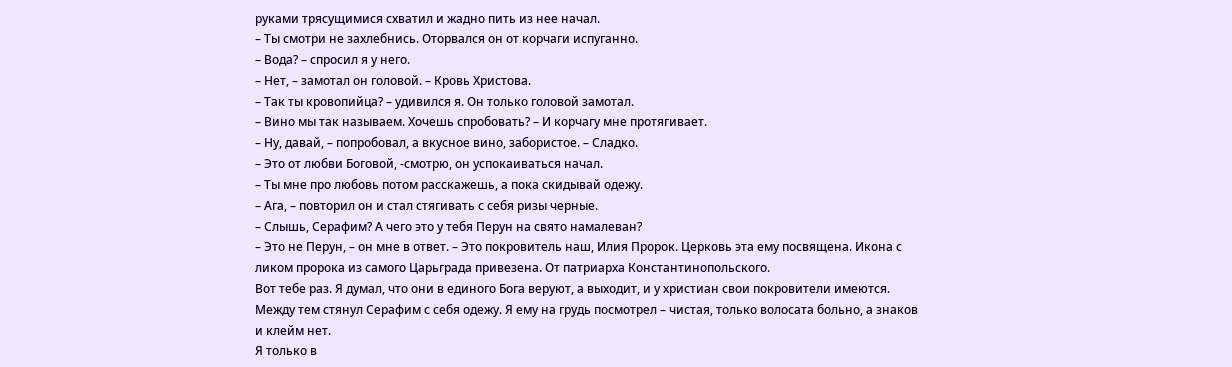руками трясущимися схватил и жадно пить из нее начал.
– Ты смотри не захлебнись. Оторвался он от корчаги испуганно.
– Вода? – спросил я у него.
– Нет, – замотал он головой. – Кровь Христова.
– Так ты кровопийца? – удивился я. Он только головой замотал.
– Вино мы так называем. Хочешь спробовать? – И корчагу мне протягивает.
– Ну, давай, – попробовал, а вкусное вино, забористое. – Сладко.
– Это от любви Боговой, -смотрю, он успокаиваться начал.
– Ты мне про любовь потом расскажешь, а пока скидывай одежу.
– Ага, – повторил он и стал стягивать с себя ризы черные.
– Слышь, Серафим? А чего это у тебя Перун на свято намалеван?
– Это не Перун, – он мне в ответ. – Это покровитель наш, Илия Пророк. Церковь эта ему посвящена. Икона с ликом пророка из самого Царьграда привезена. От патриарха Константинопольского.
Вот тебе раз. Я думал, что они в единого Бога веруют, а выходит, и у христиан свои покровители имеются.
Между тем стянул Серафим с себя одежу. Я ему на грудь посмотрел – чистая, только волосата больно, а знаков и клейм нет.
Я только в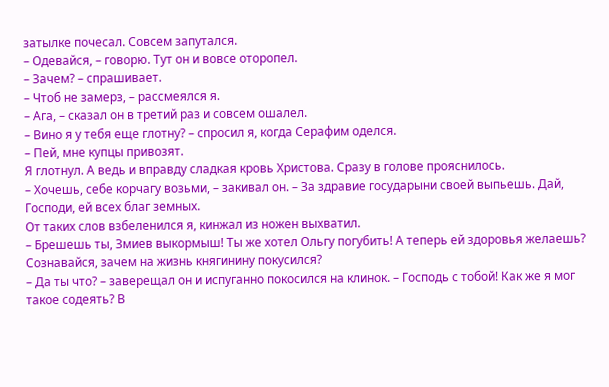затылке почесал. Совсем запутался.
– Одевайся, – говорю. Тут он и вовсе оторопел.
– Зачем? – спрашивает.
– Чтоб не замерз, – рассмеялся я.
– Ага, – сказал он в третий раз и совсем ошалел.
– Вино я у тебя еще глотну? – спросил я, когда Серафим оделся.
– Пей, мне купцы привозят.
Я глотнул. А ведь и вправду сладкая кровь Христова. Сразу в голове прояснилось.
– Хочешь, себе корчагу возьми, – закивал он. – За здравие государыни своей выпьешь. Дай, Господи, ей всех благ земных.
От таких слов взбеленился я, кинжал из ножен выхватил.
– Брешешь ты, Змиев выкормыш! Ты же хотел Ольгу погубить! А теперь ей здоровья желаешь? Сознавайся, зачем на жизнь княгинину покусился?
– Да ты что? – заверещал он и испуганно покосился на клинок. – Господь с тобой! Как же я мог такое содеять? В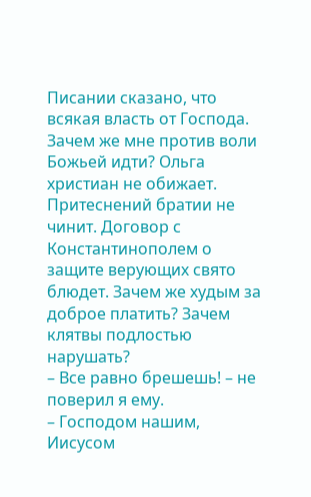Писании сказано, что всякая власть от Господа. Зачем же мне против воли Божьей идти? Ольга христиан не обижает. Притеснений братии не чинит. Договор с Константинополем о защите верующих свято блюдет. Зачем же худым за доброе платить? Зачем клятвы подлостью нарушать?
– Все равно брешешь! – не поверил я ему.
– Господом нашим, Иисусом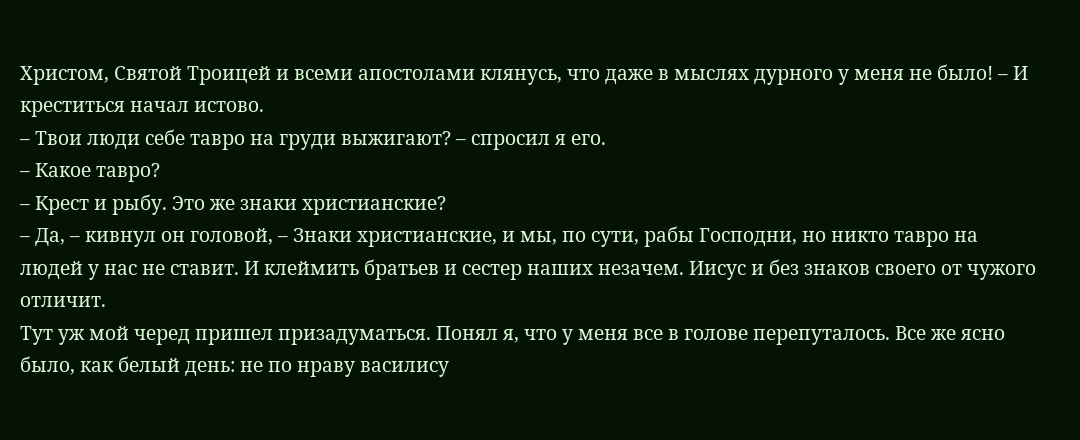Христом, Святой Троицей и всеми апостолами клянусь, что даже в мыслях дурного у меня не было! – И креститься начал истово.
– Твои люди себе тавро на груди выжигают? – спросил я его.
– Какое тавро?
– Крест и рыбу. Это же знаки христианские?
– Да, – кивнул он головой, – Знаки христианские, и мы, по сути, рабы Господни, но никто тавро на людей у нас не ставит. И клеймить братьев и сестер наших незачем. Иисус и без знаков своего от чужого отличит.
Тут уж мой черед пришел призадуматься. Понял я, что у меня все в голове перепуталось. Все же ясно было, как белый день: не по нраву василису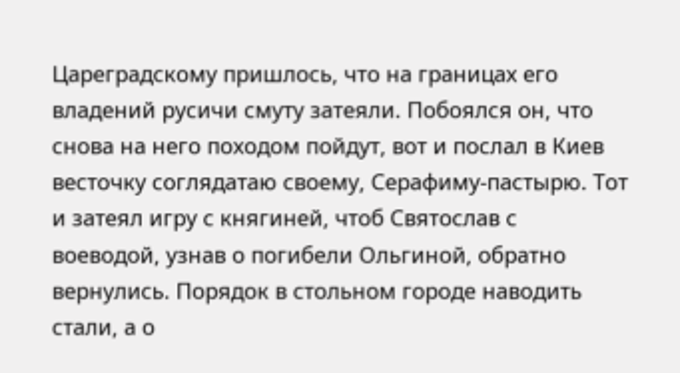Цареградскому пришлось, что на границах его владений русичи смуту затеяли. Побоялся он, что снова на него походом пойдут, вот и послал в Киев весточку соглядатаю своему, Серафиму-пастырю. Тот и затеял игру с княгиней, чтоб Святослав с воеводой, узнав о погибели Ольгиной, обратно вернулись. Порядок в стольном городе наводить стали, а о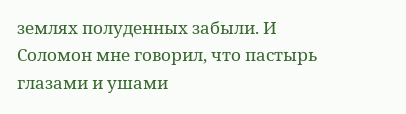землях полуденных забыли. И Соломон мне говорил, что пастырь глазами и ушами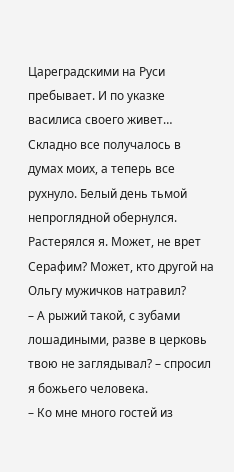Цареградскими на Руси пребывает. И по указке василиса своего живет…
Складно все получалось в думах моих, а теперь все рухнуло. Белый день тьмой непроглядной обернулся. Растерялся я. Может, не врет Серафим? Может, кто другой на Ольгу мужичков натравил?
– А рыжий такой, с зубами лошадиными, разве в церковь твою не заглядывал? – спросил я божьего человека.
– Ко мне много гостей из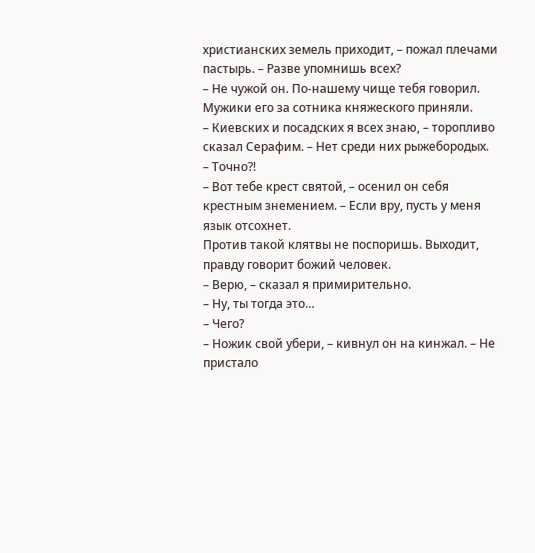христианских земель приходит, – пожал плечами пастырь. – Разве упомнишь всех?
– Не чужой он. По-нашему чище тебя говорил. Мужики его за сотника княжеского приняли.
– Киевских и посадских я всех знаю, – торопливо сказал Серафим. – Нет среди них рыжебородых.
– Точно?!
– Вот тебе крест святой, – осенил он себя крестным знемением. – Если вру, пусть у меня язык отсохнет.
Против такой клятвы не поспоришь. Выходит, правду говорит божий человек.
– Верю, – сказал я примирительно.
– Ну, ты тогда это…
– Чего?
– Ножик свой убери, – кивнул он на кинжал. – Не пристало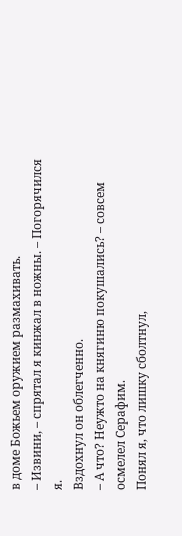в доме Божьем оружием размахивать.
– Извини, – спрятал я кинжал в ножны. – Погорячился я.
Вздохнул он облегченно.
– А что? Неужто на княгиню покушались? – совсем осмелел Серафим.
Понял я, что лишку сболтнул,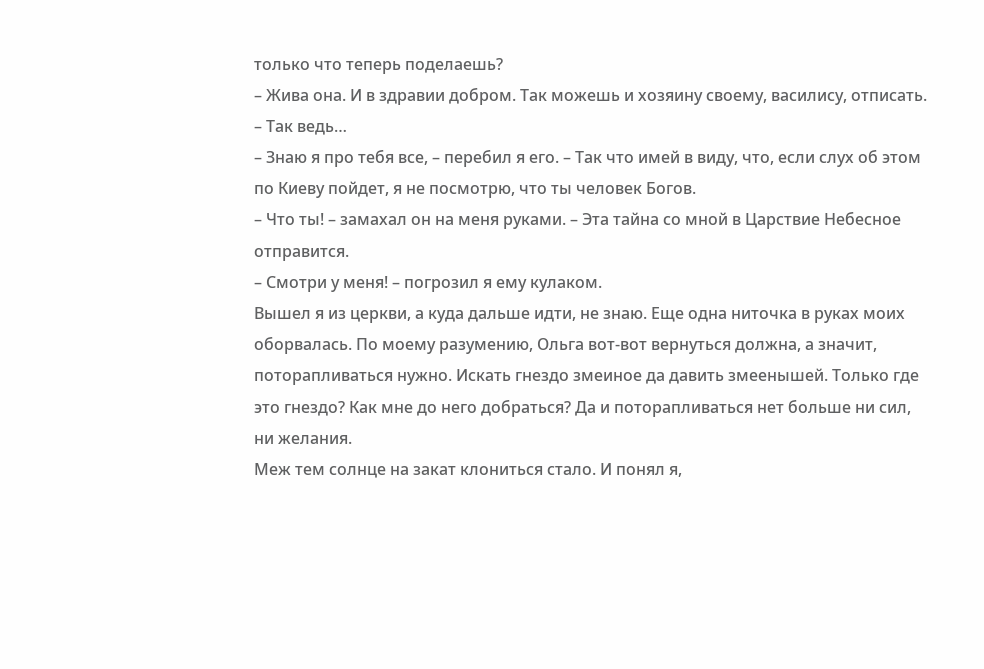только что теперь поделаешь?
– Жива она. И в здравии добром. Так можешь и хозяину своему, василису, отписать.
– Так ведь…
– Знаю я про тебя все, – перебил я его. – Так что имей в виду, что, если слух об этом по Киеву пойдет, я не посмотрю, что ты человек Богов.
– Что ты! – замахал он на меня руками. – Эта тайна со мной в Царствие Небесное отправится.
– Смотри у меня! – погрозил я ему кулаком.
Вышел я из церкви, а куда дальше идти, не знаю. Еще одна ниточка в руках моих оборвалась. По моему разумению, Ольга вот-вот вернуться должна, а значит, поторапливаться нужно. Искать гнездо змеиное да давить змеенышей. Только где это гнездо? Как мне до него добраться? Да и поторапливаться нет больше ни сил, ни желания.
Меж тем солнце на закат клониться стало. И понял я,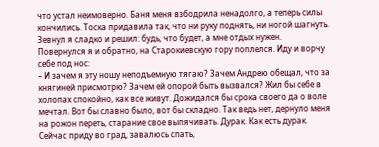что устал неимоверно. Баня меня взбодрила ненадолго, а теперь силы кончились. Тоска придавила так, что ни руку поднять, ни ногой шагнуть. Зевнул я сладко и решил: будь, что будет, а мне отдых нужен.
Повернулся я и обратно, на Старокиевскую гору поплелся. Иду и ворчу себе под нос:
– И зачем я эту ношу неподъемную тягаю? Зачем Андрею обещал, что за княгиней присмотрю? Зачем ей опорой быть вызвался? Жил бы себе в холопах спокойно, как все живут. Дожидался бы срока своего да о воле мечтал. Вот бы славно было, вот бы складно. Так ведь нет, дернуло меня на рожон переть, старание свое выпячивать. Дурак. Как есть дурак. Сейчас приду во град, завалюсь спать,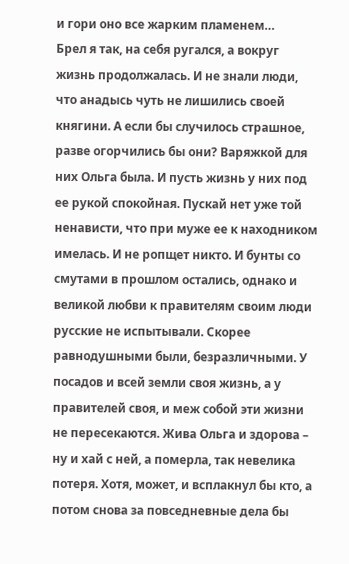и гори оно все жарким пламенем…
Брел я так, на себя ругался, а вокруг жизнь продолжалась. И не знали люди, что анадысь чуть не лишились своей княгини. А если бы случилось страшное, разве огорчились бы они? Варяжкой для них Ольга была. И пусть жизнь у них под ее рукой спокойная. Пускай нет уже той ненависти, что при муже ее к находником имелась. И не ропщет никто. И бунты со смутами в прошлом остались, однако и великой любви к правителям своим люди русские не испытывали. Скорее равнодушными были, безразличными. У посадов и всей земли своя жизнь, а у правителей своя, и меж собой эти жизни не пересекаются. Жива Ольга и здорова – ну и хай с ней, а померла, так невелика потеря. Хотя, может, и всплакнул бы кто, а потом снова за повседневные дела бы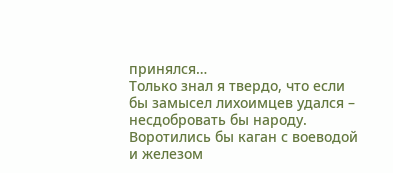принялся…
Только знал я твердо, что если бы замысел лихоимцев удался – несдобровать бы народу. Воротились бы каган с воеводой и железом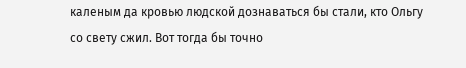каленым да кровью людской дознаваться бы стали, кто Ольгу со свету сжил. Вот тогда бы точно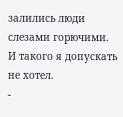залились люди слезами горючими. И такого я допускать не хотел.
-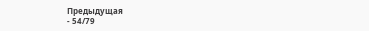Предыдущая
- 54/79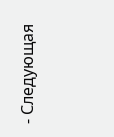- Следующая